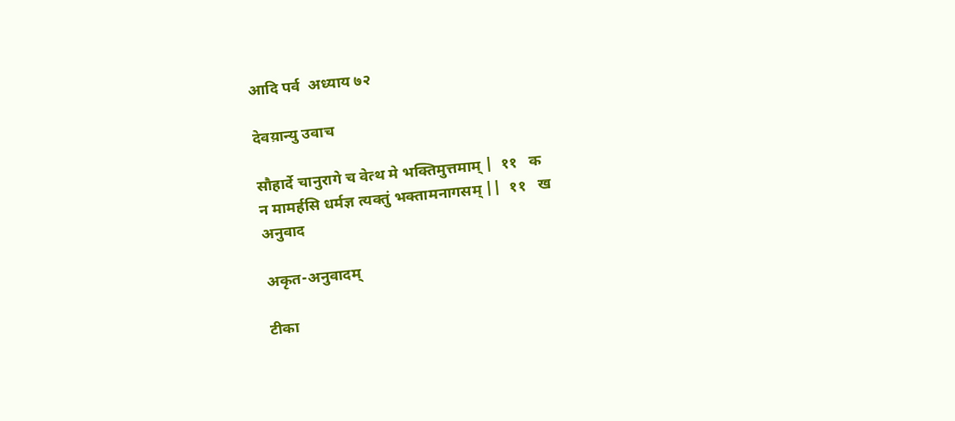आदि पर्व  अध्याय ७२

देवय़ान्यु उवाच

सौहार्दे चानुरागे च वेत्थ मे भक्तिमुत्तमाम् |  ११   क
न मामर्हसि धर्मज्ञ त्यक्तुं भक्तामनागसम् ||  ११   ख
अनुवाद

अकृत-अनुवादम्

टीका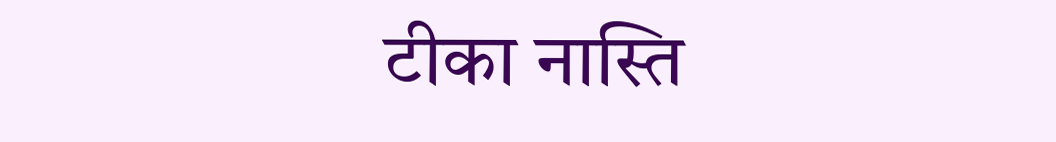टीका नास्ति